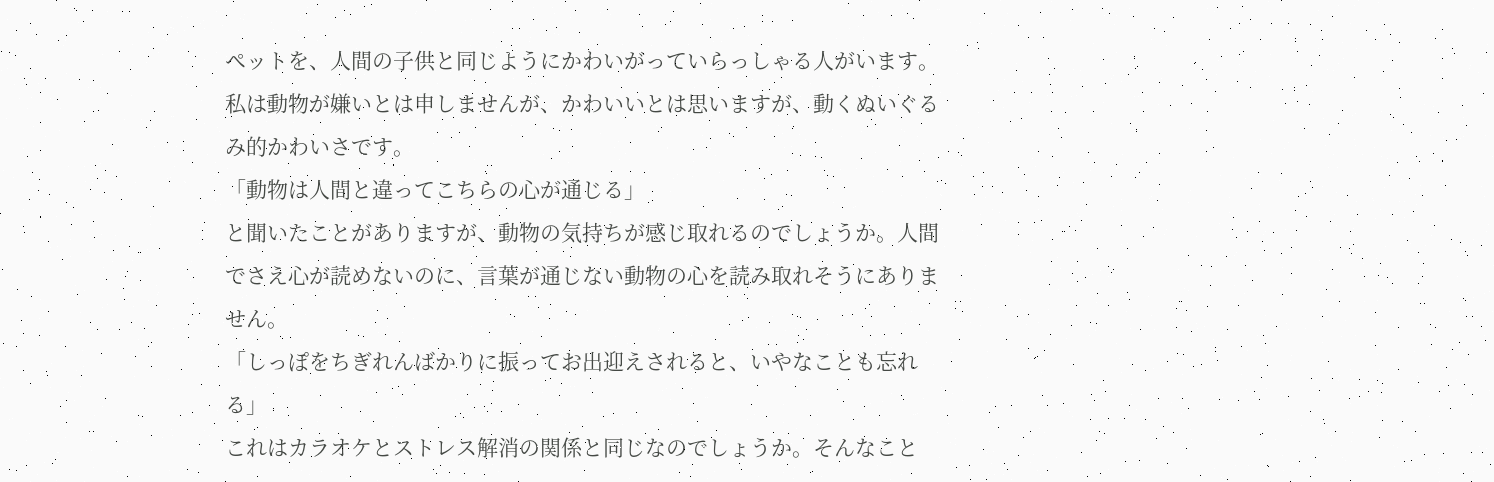ペットを、人間の子供と同じようにかわいがっていらっしゃる人がいます。私は動物が嫌いとは申しませんが、かわいいとは思いますが、動くぬいぐるみ的かわいさです。
「動物は人間と違ってこちらの心が通じる」
と聞いたことがありますが、動物の気持ちが感じ取れるのでしょうか。人間でさえ心が読めないのに、言葉が通じない動物の心を読み取れそうにありません。
「しっぽをちぎれんばかりに振ってお出迎えされると、いやなことも忘れる」
これはカラオケとストレス解消の関係と同じなのでしょうか。そんなこと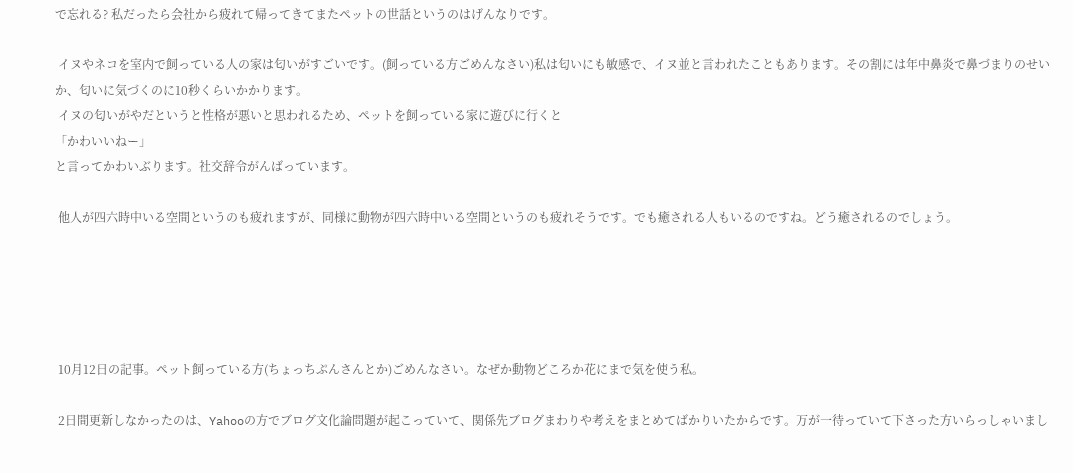で忘れる? 私だったら会社から疲れて帰ってきてまたペットの世話というのはげんなりです。

 イヌやネコを室内で飼っている人の家は匂いがすごいです。(飼っている方ごめんなさい)私は匂いにも敏感で、イヌ並と言われたこともあります。その割には年中鼻炎で鼻づまりのせいか、匂いに気づくのに10秒くらいかかります。
 イヌの匂いがやだというと性格が悪いと思われるため、ペットを飼っている家に遊びに行くと
「かわいいねー」
と言ってかわいぶります。社交辞令がんばっています。

 他人が四六時中いる空間というのも疲れますが、同様に動物が四六時中いる空間というのも疲れそうです。でも癒される人もいるのですね。どう癒されるのでしょう。





 10月12日の記事。ペット飼っている方(ちょっちぷんさんとか)ごめんなさい。なぜか動物どころか花にまで気を使う私。

 2日間更新しなかったのは、Yahooの方でブログ文化論問題が起こっていて、関係先ブログまわりや考えをまとめてばかりいたからです。万が一待っていて下さった方いらっしゃいまし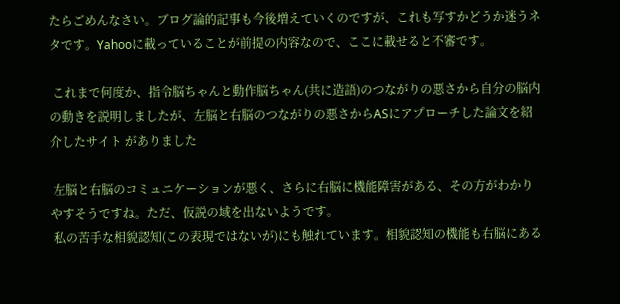たらごめんなさい。ブログ論的記事も今後増えていくのですが、これも写すかどうか迷うネタです。Yahooに載っていることが前提の内容なので、ここに載せると不審です。

 これまで何度か、指令脳ちゃんと動作脳ちゃん(共に造語)のつながりの悪さから自分の脳内の動きを説明しましたが、左脳と右脳のつながりの悪さからASにアプローチした論文を紹介したサイト がありました

 左脳と右脳のコミュニケーションが悪く、さらに右脳に機能障害がある、その方がわかりやすそうですね。ただ、仮説の域を出ないようです。
 私の苦手な相貌認知(この表現ではないが)にも触れています。相貌認知の機能も右脳にある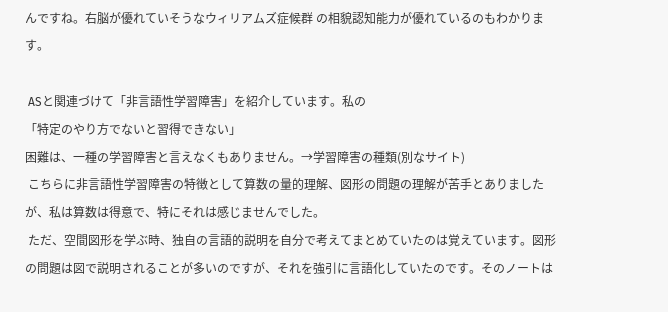んですね。右脳が優れていそうなウィリアムズ症候群 の相貌認知能力が優れているのもわかります。

 ASと関連づけて「非言語性学習障害」を紹介しています。私の
「特定のやり方でないと習得できない」
困難は、一種の学習障害と言えなくもありません。→学習障害の種類(別なサイト)
 こちらに非言語性学習障害の特徴として算数の量的理解、図形の問題の理解が苦手とありましたが、私は算数は得意で、特にそれは感じませんでした。
 ただ、空間図形を学ぶ時、独自の言語的説明を自分で考えてまとめていたのは覚えています。図形の問題は図で説明されることが多いのですが、それを強引に言語化していたのです。そのノートは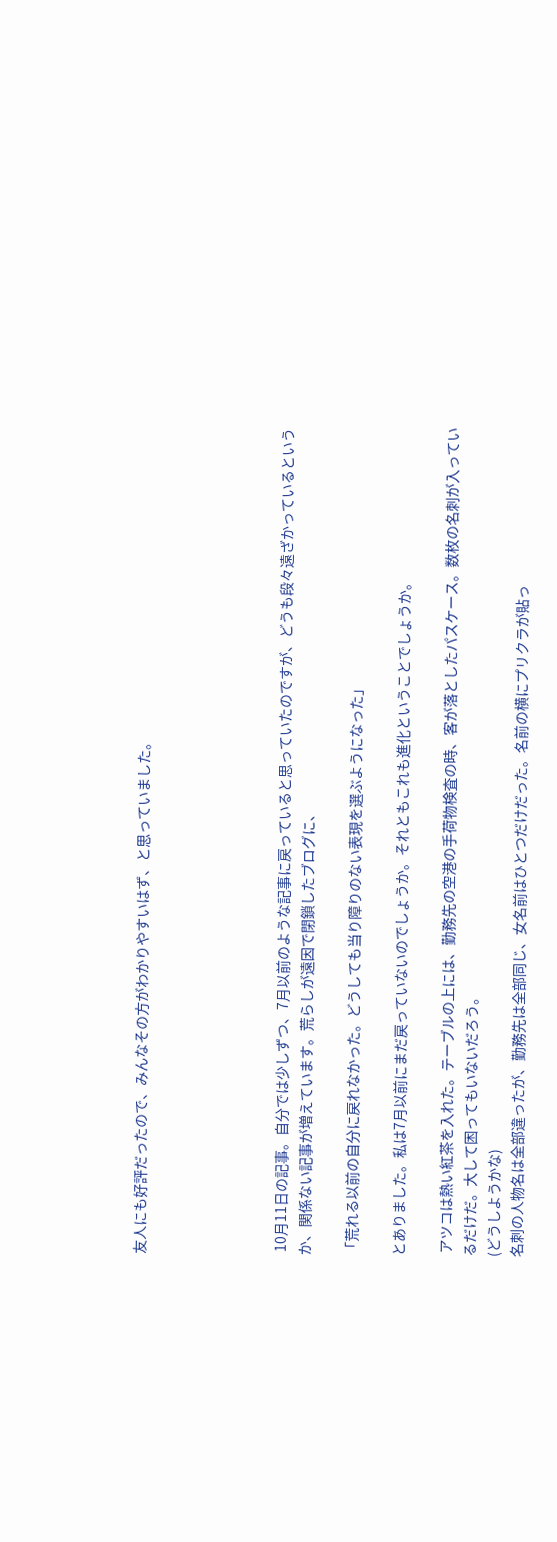友人にも好評だったので、みんなその方がわかりやすいはず、と思っていました。





 10月11日の記事。自分では少しずつ、7月以前のような記事に戻っていると思っていたのですが、どうも段々遠ざかっているというか、関係ない記事が増えています。荒らしが遠因で閉鎖したブログに、

「荒れる以前の自分に戻れなかった。どうしても当り障りのない表現を選ぶようになった」

とありました。私は7月以前にまだ戻っていないのでしょうか。それともこれも進化ということでしょうか。

 アツコは熱い紅茶を入れた。テーブルの上には、勤務先の空港の手荷物検査の時、客が落としたパスケース。数枚の名刺が入っているだけだ。大して困ってもいないだろう。
(どうしようかな)
名刺の人物名は全部違ったが、勤務先は全部同じ、女名前はひとつだけだった。名前の横にプリクラが貼っ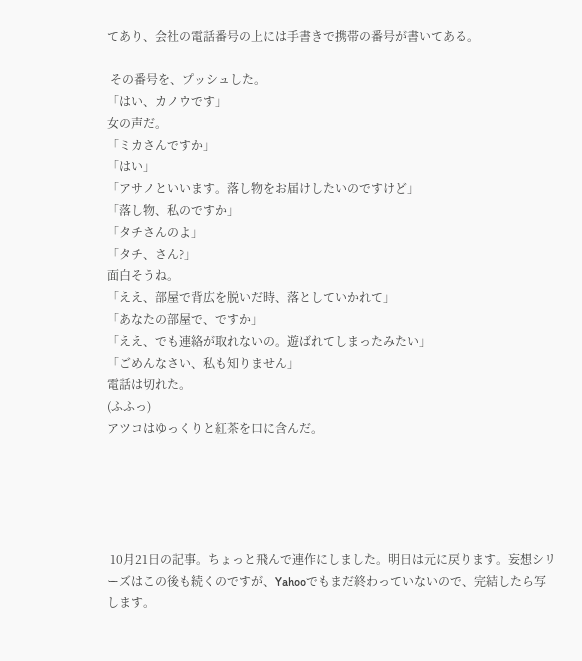てあり、会社の電話番号の上には手書きで携帯の番号が書いてある。

 その番号を、プッシュした。
「はい、カノウです」
女の声だ。
「ミカさんですか」
「はい」
「アサノといいます。落し物をお届けしたいのですけど」
「落し物、私のですか」
「タチさんのよ」
「タチ、さん?」
面白そうね。
「ええ、部屋で背広を脱いだ時、落としていかれて」
「あなたの部屋で、ですか」
「ええ、でも連絡が取れないの。遊ばれてしまったみたい」
「ごめんなさい、私も知りません」
電話は切れた。
(ふふっ)
アツコはゆっくりと紅茶を口に含んだ。





 10月21日の記事。ちょっと飛んで連作にしました。明日は元に戻ります。妄想シリーズはこの後も続くのですが、Yahooでもまだ終わっていないので、完結したら写します。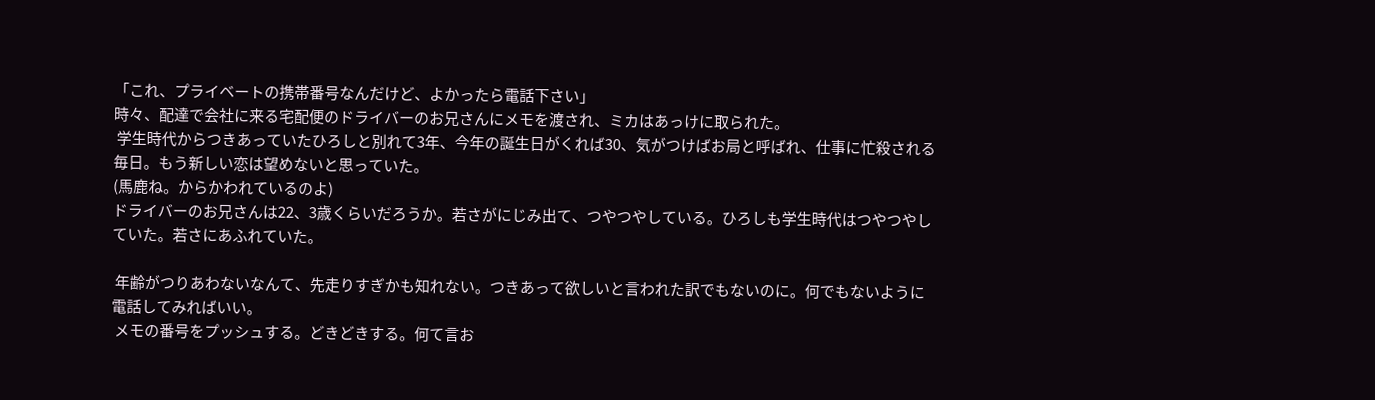「これ、プライベートの携帯番号なんだけど、よかったら電話下さい」
時々、配達で会社に来る宅配便のドライバーのお兄さんにメモを渡され、ミカはあっけに取られた。
 学生時代からつきあっていたひろしと別れて3年、今年の誕生日がくれば30、気がつけばお局と呼ばれ、仕事に忙殺される毎日。もう新しい恋は望めないと思っていた。
(馬鹿ね。からかわれているのよ)
ドライバーのお兄さんは22、3歳くらいだろうか。若さがにじみ出て、つやつやしている。ひろしも学生時代はつやつやしていた。若さにあふれていた。

 年齢がつりあわないなんて、先走りすぎかも知れない。つきあって欲しいと言われた訳でもないのに。何でもないように電話してみればいい。
 メモの番号をプッシュする。どきどきする。何て言お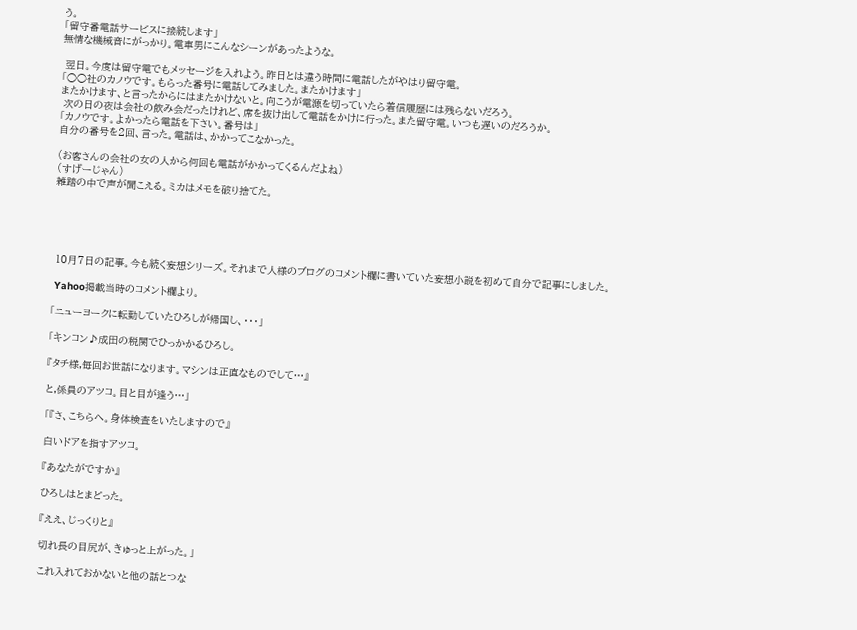う。
「留守番電話サービスに接続します」
無情な機械音にがっかり。電車男にこんなシーンがあったような。

 翌日。今度は留守電でもメッセージを入れよう。昨日とは違う時間に電話したがやはり留守電。
「○○社のカノウです。もらった番号に電話してみました。またかけます」
またかけます、と言ったからにはまたかけないと。向こうが電源を切っていたら着信履歴には残らないだろう。
 次の日の夜は会社の飲み会だったけれど、席を抜け出して電話をかけに行った。また留守電。いつも遅いのだろうか。
「カノウです。よかったら電話を下さい。番号は」
自分の番号を2回、言った。電話は、かかってこなかった。

(お客さんの会社の女の人から何回も電話がかかってくるんだよね)
(すげーじゃん)
雑踏の中で声が聞こえる。ミカはメモを破り捨てた。





 10月7日の記事。今も続く妄想シリーズ。それまで人様のブログのコメント欄に書いていた妄想小説を初めて自分で記事にしました。

 Yahoo掲載当時のコメント欄より。

「ニューヨークに転勤していたひろしが帰国し、・・・」

「キンコン♪成田の税関でひっかかるひろし。

『タチ様,毎回お世話になります。マシンは正直なものでして…』

と,係員のアツコ。目と目が逢う…」

「『さ、こちらへ。身体検査をいたしますので』

白いドアを指すアツコ。

『あなたがですか』

ひろしはとまどった。

『ええ、じっくりと』

切れ長の目尻が、きゅっと上がった。」

これ入れておかないと他の話とつな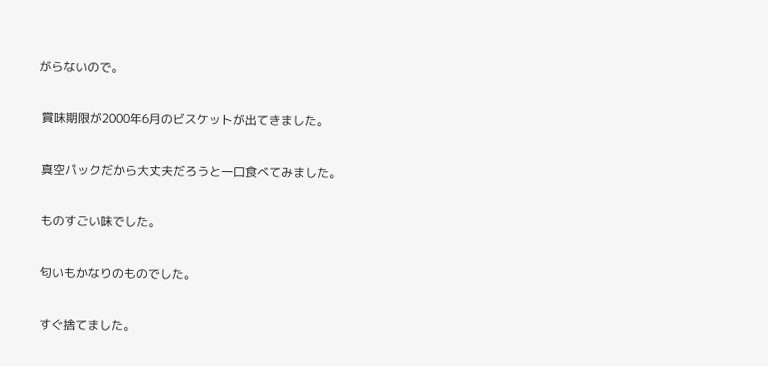がらないので。

 賞味期限が2000年6月のビスケットが出てきました。

 真空パックだから大丈夫だろうと一口食べてみました。

 ものすごい味でした。

 匂いもかなりのものでした。

 すぐ捨てました。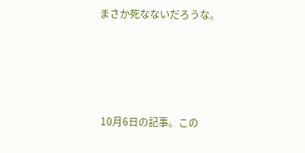まさか死なないだろうな。





 10月6日の記事。この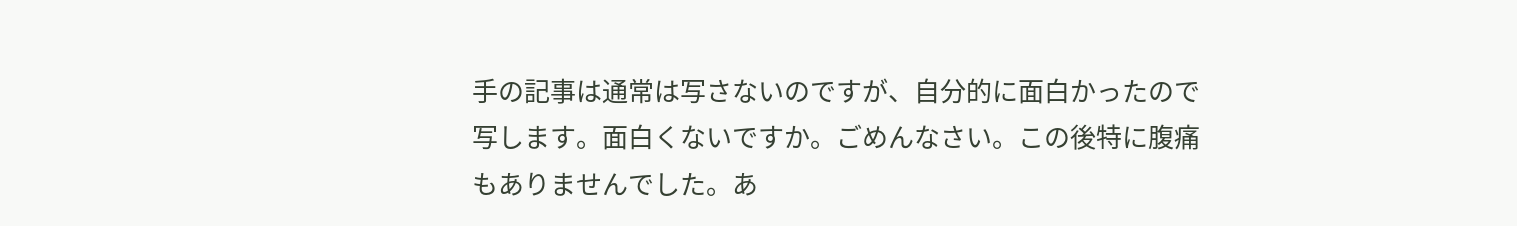手の記事は通常は写さないのですが、自分的に面白かったので写します。面白くないですか。ごめんなさい。この後特に腹痛もありませんでした。あ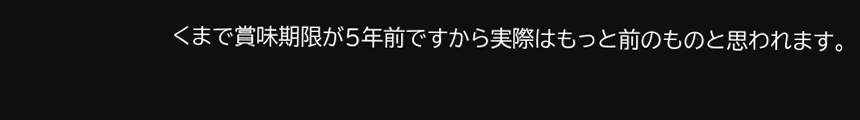くまで賞味期限が5年前ですから実際はもっと前のものと思われます。